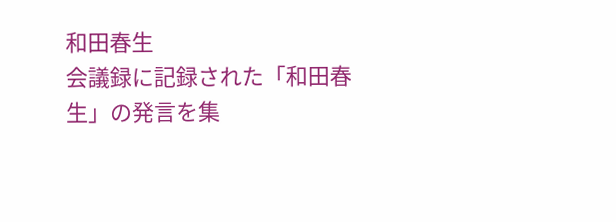和田春生
会議録に記録された「和田春生」の発言を集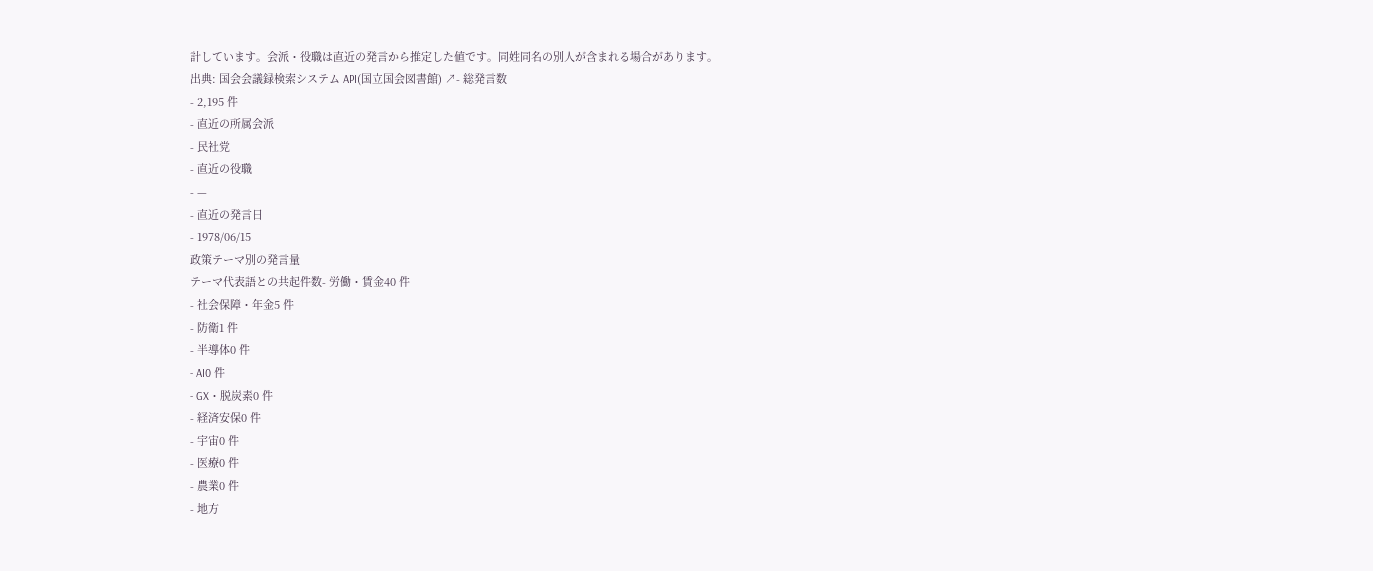計しています。会派・役職は直近の発言から推定した値です。同姓同名の別人が含まれる場合があります。
出典: 国会会議録検索システム API(国立国会図書館) ↗- 総発言数
- 2,195 件
- 直近の所属会派
- 民社党
- 直近の役職
- —
- 直近の発言日
- 1978/06/15
政策テーマ別の発言量
テーマ代表語との共起件数- 労働・賃金40 件
- 社会保障・年金5 件
- 防衛1 件
- 半導体0 件
- AI0 件
- GX・脱炭素0 件
- 経済安保0 件
- 宇宙0 件
- 医療0 件
- 農業0 件
- 地方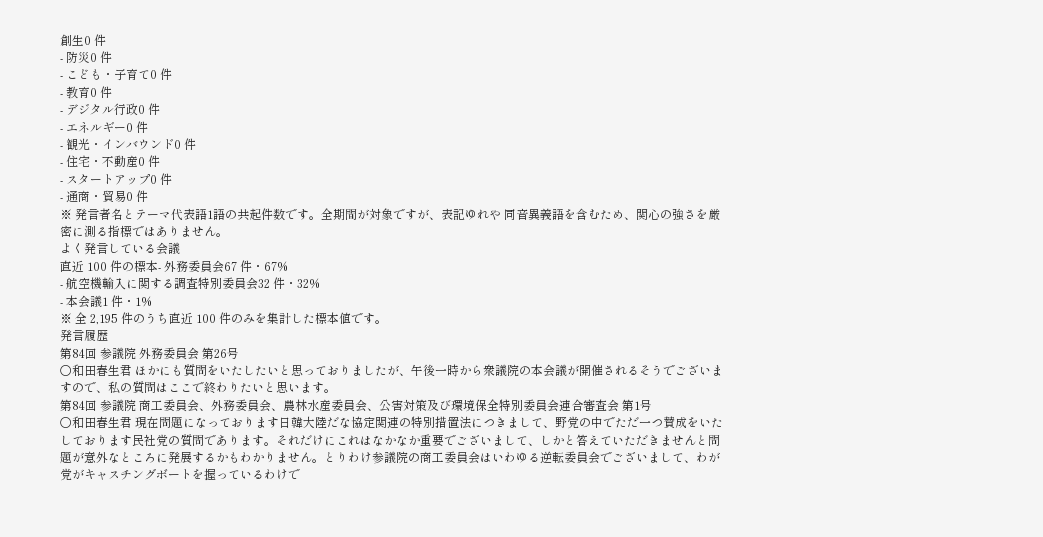創生0 件
- 防災0 件
- こども・子育て0 件
- 教育0 件
- デジタル行政0 件
- エネルギー0 件
- 観光・インバウンド0 件
- 住宅・不動産0 件
- スタートアップ0 件
- 通商・貿易0 件
※ 発言者名とテーマ代表語1語の共起件数です。全期間が対象ですが、表記ゆれや 同音異義語を含むため、関心の強さを厳密に測る指標ではありません。
よく発言している会議
直近 100 件の標本- 外務委員会67 件・67%
- 航空機輸入に関する調査特別委員会32 件・32%
- 本会議1 件・1%
※ 全 2,195 件のうち直近 100 件のみを集計した標本値です。
発言履歴
第84回 参議院 外務委員会 第26号
○和田春生君 ほかにも質問をいたしたいと思っておりましたが、午後一時から衆議院の本会議が開催されるそうでございますので、私の質問はここで終わりたいと思います。
第84回 参議院 商工委員会、外務委員会、農林水産委員会、公害対策及び環境保全特別委員会連合審査会 第1号
○和田春生君 現在問題になっております日韓大陸だな協定関連の特別措置法につきまして、野党の中でただ一つ賛成をいたしております民社党の質問であります。それだけにこれはなかなか重要でございまして、しかと答えていただきませんと問題が意外なところに発展するかもわかりません。とりわけ参議院の商工委員会はいわゆる逆転委員会でございまして、わが党がキャスチングボートを握っているわけで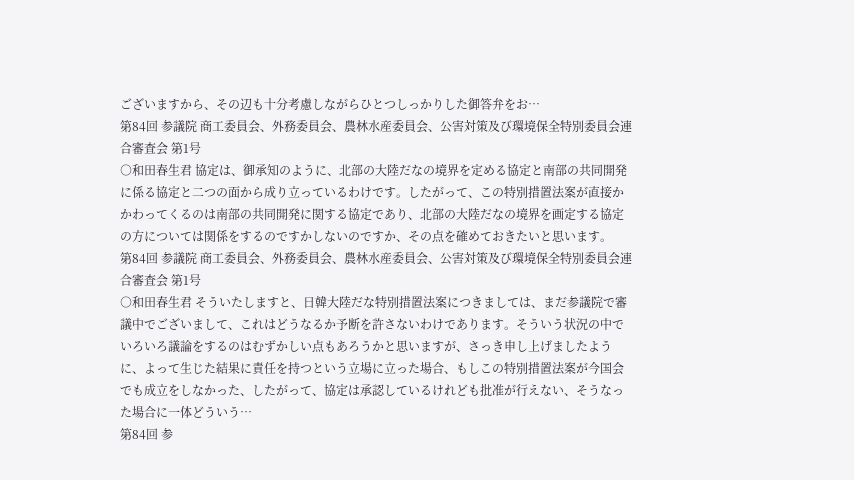ございますから、その辺も十分考慮しながらひとつしっかりした御答弁をお…
第84回 参議院 商工委員会、外務委員会、農林水産委員会、公害対策及び環境保全特別委員会連合審査会 第1号
○和田春生君 協定は、御承知のように、北部の大陸だなの境界を定める協定と南部の共同開発に係る協定と二つの面から成り立っているわけです。したがって、この特別措置法案が直接かかわってくるのは南部の共同開発に関する協定であり、北部の大陸だなの境界を画定する協定の方については関係をするのですかしないのですか、その点を確めておきたいと思います。
第84回 参議院 商工委員会、外務委員会、農林水産委員会、公害対策及び環境保全特別委員会連合審査会 第1号
○和田春生君 そういたしますと、日韓大陸だな特別措置法案につきましては、まだ参議院で審議中でございまして、これはどうなるか予断を許さないわけであります。そういう状況の中でいろいろ議論をするのはむずかしい点もあろうかと思いますが、さっき申し上げましたように、よって生じた結果に責任を持つという立場に立った場合、もしこの特別措置法案が今国会でも成立をしなかった、したがって、協定は承認しているけれども批准が行えない、そうなった場合に一体どういう…
第84回 参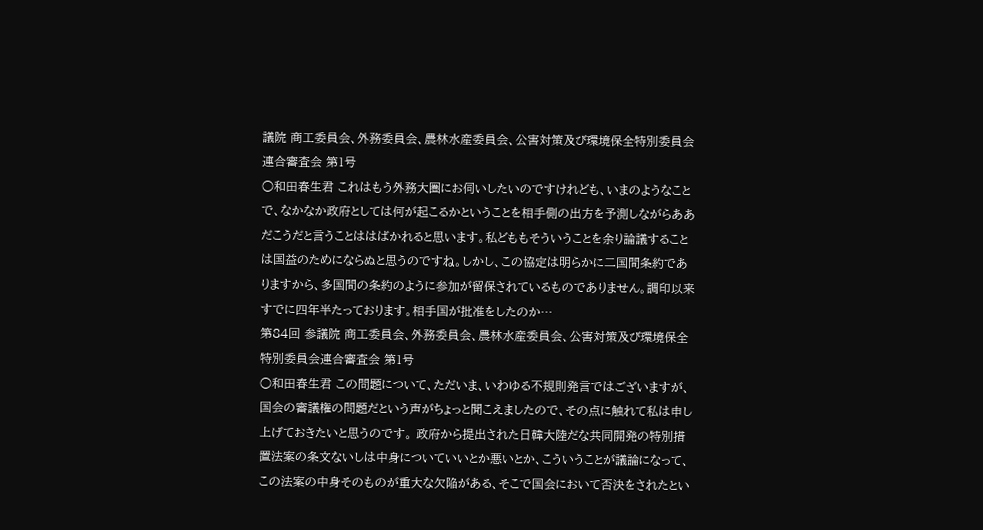議院 商工委員会、外務委員会、農林水産委員会、公害対策及び環境保全特別委員会連合審査会 第1号
○和田春生君 これはもう外務大圏にお伺いしたいのですけれども、いまのようなことで、なかなか政府としては何が起こるかということを相手側の出方を予測しながらああだこうだと言うことははばかれると思います。私どももそういうことを余り論議することは国益のためにならぬと思うのですね。しかし、この協定は明らかに二国間条約でありますから、多国間の条約のように参加が留保されているものでありません。調印以来すでに四年半たっております。相手国が批准をしたのか…
第84回 参議院 商工委員会、外務委員会、農林水産委員会、公害対策及び環境保全特別委員会連合審査会 第1号
○和田春生君 この問題について、ただいま、いわゆる不規則発言ではございますが、国会の審議権の問題だという声がちょっと聞こえましたので、その点に触れて私は申し上げておきたいと思うのです。 政府から提出された日韓大陸だな共同開発の特別措置法案の条文ないしは中身についていいとか悪いとか、こういうことが議論になって、この法案の中身そのものが重大な欠陥がある、そこで国会において否決をされたとい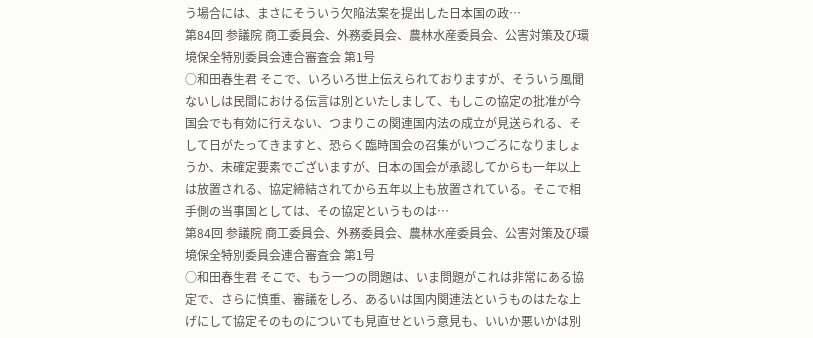う場合には、まさにそういう欠陥法案を提出した日本国の政…
第84回 参議院 商工委員会、外務委員会、農林水産委員会、公害対策及び環境保全特別委員会連合審査会 第1号
○和田春生君 そこで、いろいろ世上伝えられておりますが、そういう風聞ないしは民間における伝言は別といたしまして、もしこの協定の批准が今国会でも有効に行えない、つまりこの関連国内法の成立が見送られる、そして日がたってきますと、恐らく臨時国会の召集がいつごろになりましょうか、未確定要素でございますが、日本の国会が承認してからも一年以上は放置される、協定締結されてから五年以上も放置されている。そこで相手側の当事国としては、その協定というものは…
第84回 参議院 商工委員会、外務委員会、農林水産委員会、公害対策及び環境保全特別委員会連合審査会 第1号
○和田春生君 そこで、もう一つの問題は、いま問題がこれは非常にある協定で、さらに慎重、審議をしろ、あるいは国内関連法というものはたな上げにして協定そのものについても見直せという意見も、いいか悪いかは別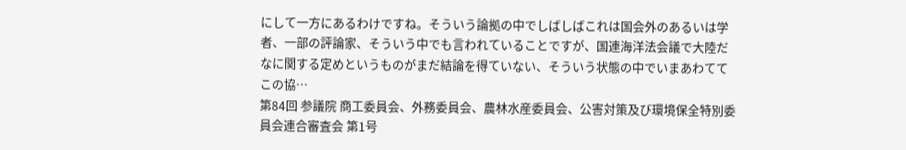にして一方にあるわけですね。そういう論拠の中でしばしばこれは国会外のあるいは学者、一部の評論家、そういう中でも言われていることですが、国連海洋法会議で大陸だなに関する定めというものがまだ結論を得ていない、そういう状態の中でいまあわててこの協…
第84回 参議院 商工委員会、外務委員会、農林水産委員会、公害対策及び環境保全特別委員会連合審査会 第1号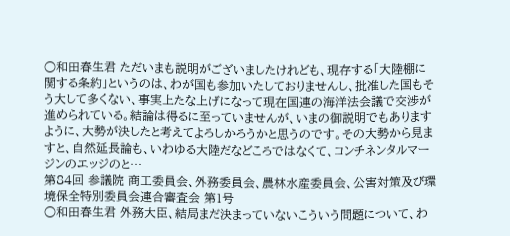○和田春生君 ただいまも説明がございましたけれども、現存する「大陸棚に関する条約」というのは、わが国も参加いたしておりませんし、批准した国もそう大して多くない、事実上たな上げになって現在国連の海洋法会議で交渉が進められている。結論は得るに至っていませんが、いまの御説明でもありますように、大勢が決したと考えてよろしかろうかと思うのです。その大勢から見ますと、自然延長論も、いわゆる大陸だなどころではなくて、コンチネンタルマージンのエッジのと…
第84回 参議院 商工委員会、外務委員会、農林水産委員会、公害対策及び環境保全特別委員会連合審査会 第1号
○和田春生君 外務大臣、結局まだ決まっていないこういう問題について、わ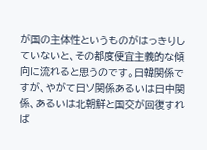が国の主体性というものがはっきりしていないと、その都度便宜主義的な傾向に流れると思うのです。日韓関係ですが、やがて日ソ関係あるいは日中関係、あるいは北朝鮮と国交が回復すれば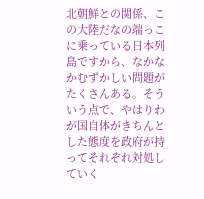北朝鮮との関係、この大陸だなの端っこに乗っている日本列島ですから、なかなかむずかしい問題がたくさんある。そういう点で、やはりわが国自体がきちんとした態度を政府が持ってそれぞれ対処していく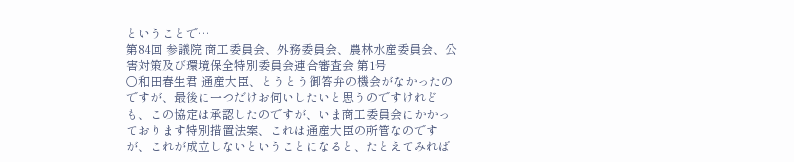ということで…
第84回 参議院 商工委員会、外務委員会、農林水産委員会、公害対策及び環境保全特別委員会連合審査会 第1号
○和田春生君 通産大臣、とうとう御答弁の機会がなかったのですが、最後に一つだけお伺いしたいと思うのですけれども、この協定は承認したのですが、いま商工委員会にかかっております特別措置法案、これは通産大臣の所管なのですが、これが成立しないということになると、たとえてみれば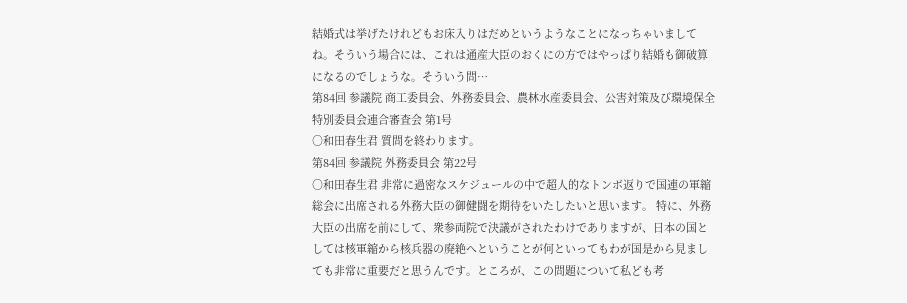結婚式は挙げたけれどもお床入りはだめというようなことになっちゃいましてね。そういう場合には、これは通産大臣のおくにの方ではやっぱり結婚も御破算になるのでしょうな。そういう問…
第84回 参議院 商工委員会、外務委員会、農林水産委員会、公害対策及び環境保全特別委員会連合審査会 第1号
○和田春生君 質問を終わります。
第84回 参議院 外務委員会 第22号
○和田春生君 非常に過密なスケジュールの中で超人的なトンボ返りで国連の軍縮総会に出席される外務大臣の御健闘を期待をいたしたいと思います。 特に、外務大臣の出席を前にして、衆参両院で決議がされたわけでありますが、日本の国としては核軍縮から核兵器の廃絶へということが何といってもわが国是から見ましても非常に重要だと思うんです。ところが、この問題について私ども考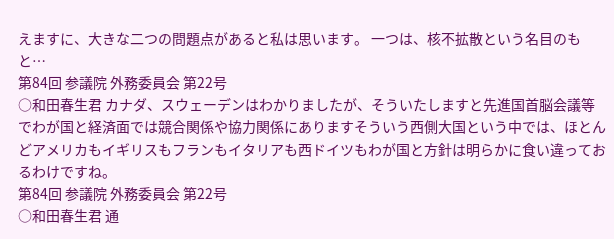えますに、大きな二つの問題点があると私は思います。 一つは、核不拡散という名目のもと…
第84回 参議院 外務委員会 第22号
○和田春生君 カナダ、スウェーデンはわかりましたが、そういたしますと先進国首脳会議等でわが国と経済面では競合関係や協力関係にありますそういう西側大国という中では、ほとんどアメリカもイギリスもフランもイタリアも西ドイツもわが国と方針は明らかに食い違っておるわけですね。
第84回 参議院 外務委員会 第22号
○和田春生君 通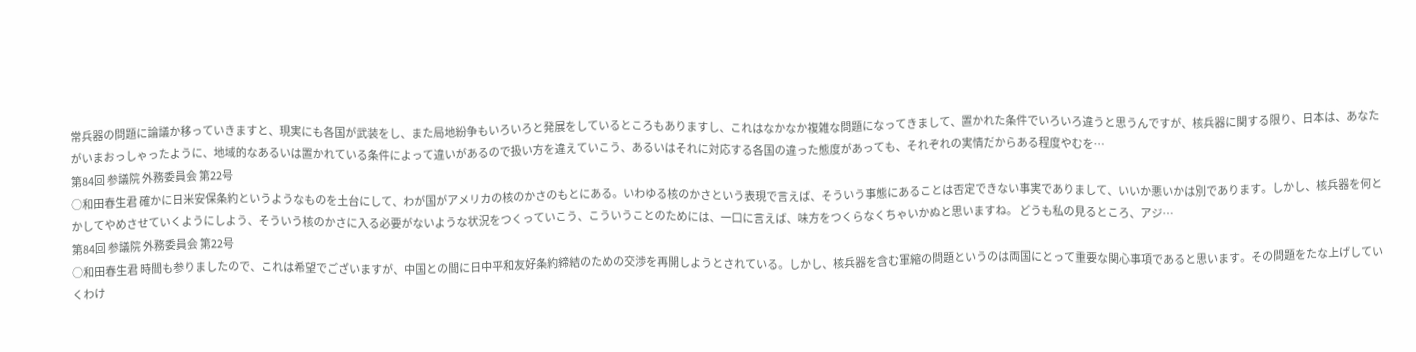常兵器の問題に論議か移っていきますと、現実にも各国が武装をし、また局地紛争もいろいろと発展をしているところもありますし、これはなかなか複雑な問題になってきまして、置かれた条件でいろいろ違うと思うんですが、核兵器に関する限り、日本は、あなたがいまおっしゃったように、地域的なあるいは置かれている条件によって違いがあるので扱い方を違えていこう、あるいはそれに対応する各国の違った態度があっても、それぞれの実情だからある程度やむを…
第84回 参議院 外務委員会 第22号
○和田春生君 確かに日米安保条約というようなものを土台にして、わが国がアメリカの核のかさのもとにある。いわゆる核のかさという表現で言えば、そういう事態にあることは否定できない事実でありまして、いいか悪いかは別であります。しかし、核兵器を何とかしてやめさせていくようにしよう、そういう核のかさに入る必要がないような状況をつくっていこう、こういうことのためには、一口に言えば、味方をつくらなくちゃいかぬと思いますね。 どうも私の見るところ、アジ…
第84回 参議院 外務委員会 第22号
○和田春生君 時間も参りましたので、これは希望でございますが、中国との間に日中平和友好条約締結のための交渉を再開しようとされている。しかし、核兵器を含む軍縮の問題というのは両国にとって重要な関心事項であると思います。その問題をたな上げしていくわけ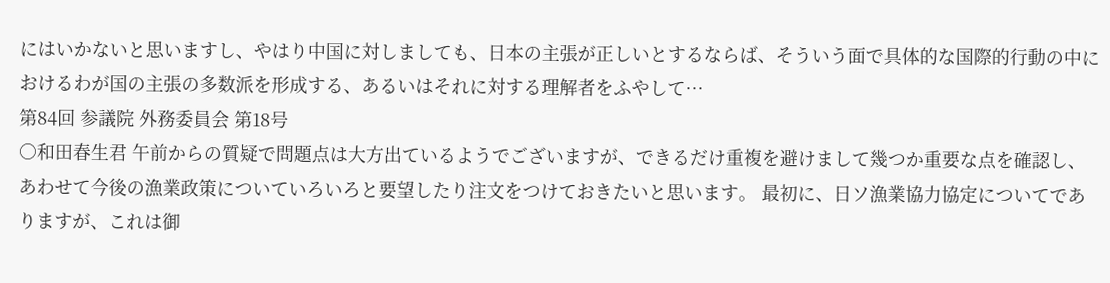にはいかないと思いますし、やはり中国に対しましても、日本の主張が正しいとするならば、そういう面で具体的な国際的行動の中におけるわが国の主張の多数派を形成する、あるいはそれに対する理解者をふやして…
第84回 参議院 外務委員会 第18号
○和田春生君 午前からの質疑で問題点は大方出ているようでございますが、できるだけ重複を避けまして幾つか重要な点を確認し、あわせて今後の漁業政策についていろいろと要望したり注文をつけておきたいと思います。 最初に、日ソ漁業協力協定についてでありますが、これは御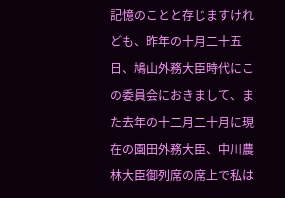記憶のことと存じますけれども、昨年の十月二十五日、鳩山外務大臣時代にこの委員会におきまして、また去年の十二月二十月に現在の園田外務大臣、中川農林大臣御列席の席上で私は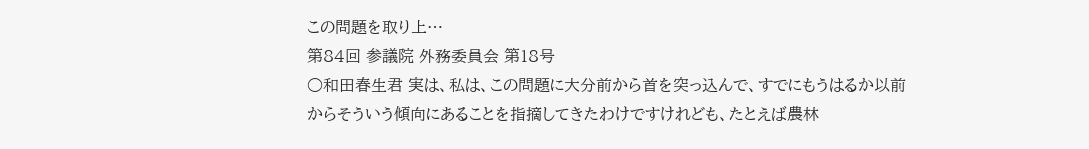この問題を取り上…
第84回 参議院 外務委員会 第18号
○和田春生君 実は、私は、この問題に大分前から首を突っ込んで、すでにもうはるか以前からそういう傾向にあることを指摘してきたわけですけれども、たとえば農林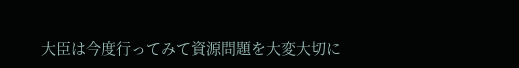大臣は今度行ってみて資源問題を大変大切に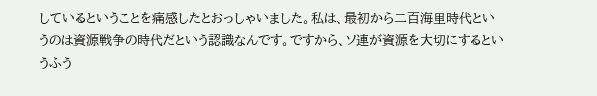しているということを痛感したとおっしゃいました。私は、最初から二百海里時代というのは資源戦争の時代だという認識なんです。ですから、ソ連が資源を大切にするというふう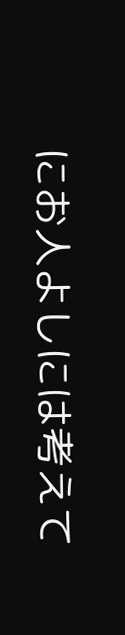にお人よしには考えて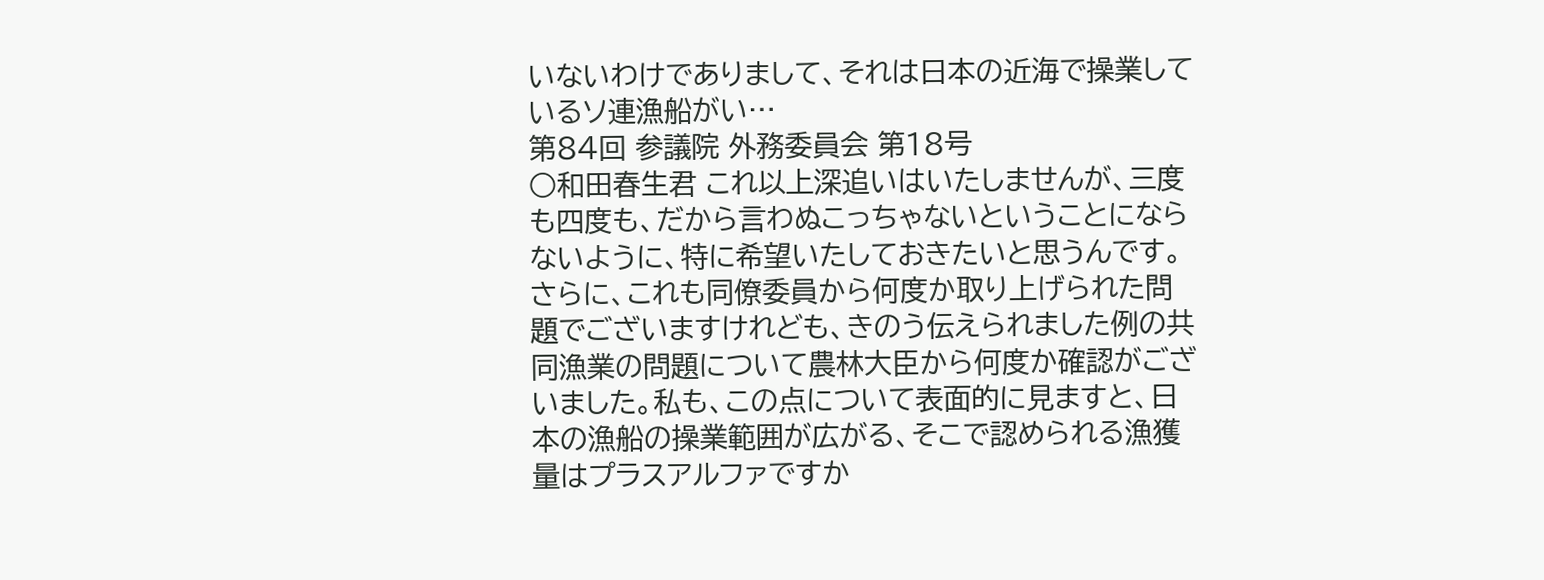いないわけでありまして、それは日本の近海で操業しているソ連漁船がい…
第84回 参議院 外務委員会 第18号
○和田春生君 これ以上深追いはいたしませんが、三度も四度も、だから言わぬこっちゃないということにならないように、特に希望いたしておきたいと思うんです。 さらに、これも同僚委員から何度か取り上げられた問題でございますけれども、きのう伝えられました例の共同漁業の問題について農林大臣から何度か確認がございました。私も、この点について表面的に見ますと、日本の漁船の操業範囲が広がる、そこで認められる漁獲量はプラスアルファですか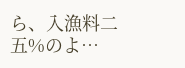ら、入漁料二五%のよ…